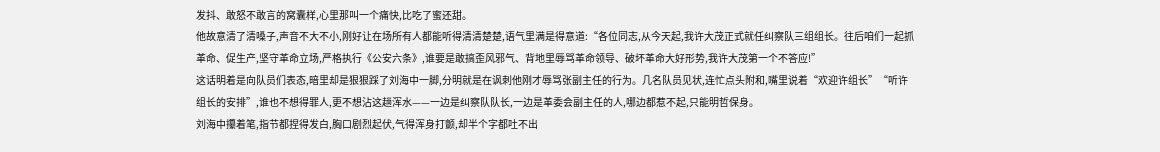发抖、敢怒不敢言的窝囊样,心里那叫一个痛快,比吃了蜜还甜。
他故意清了清嗓子,声音不大不小,刚好让在场所有人都能听得清清楚楚,语气里满是得意道:“各位同志,从今天起,我许大茂正式就任纠察队三组组长。往后咱们一起抓革命、促生产,坚守革命立场,严格执行《公安六条》,谁要是敢搞歪风邪气、背地里辱骂革命领导、破坏革命大好形势,我许大茂第一个不答应!”
这话明着是向队员们表态,暗里却是狠狠踩了刘海中一脚,分明就是在讽刺他刚才辱骂张副主任的行为。几名队员见状,连忙点头附和,嘴里说着“欢迎许组长”“听许组长的安排”,谁也不想得罪人,更不想沾这趟浑水——一边是纠察队队长,一边是革委会副主任的人,哪边都惹不起,只能明哲保身。
刘海中攥着笔,指节都捏得发白,胸口剧烈起伏,气得浑身打颤,却半个字都吐不出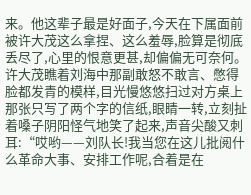来。他这辈子最是好面子,今天在下属面前被许大茂这么拿捏、这么羞辱,脸算是彻底丢尽了,心里的恨意更甚,却偏偏无可奈何。
许大茂瞧着刘海中那副敢怒不敢言、憋得脸都发青的模样,目光慢悠悠扫过对方桌上那张只写了两个字的信纸,眼睛一转,立刻扯着嗓子阴阳怪气地笑了起来,声音尖酸又刺耳:“哎哟——刘队长!我当您在这儿批阅什么革命大事、安排工作呢,合着是在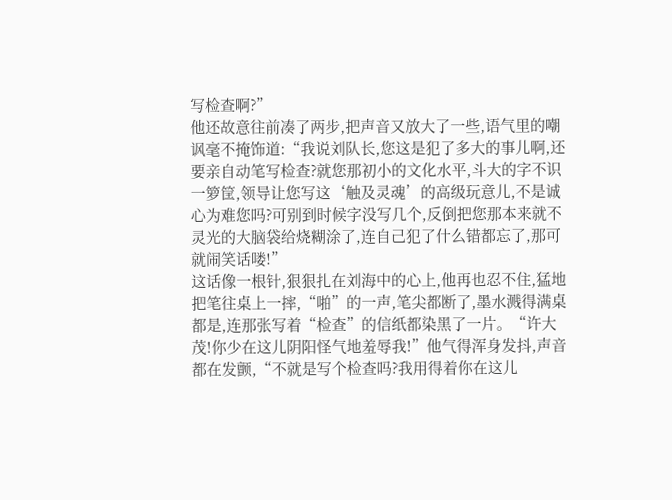写检查啊?”
他还故意往前凑了两步,把声音又放大了一些,语气里的嘲讽毫不掩饰道:“我说刘队长,您这是犯了多大的事儿啊,还要亲自动笔写检查?就您那初小的文化水平,斗大的字不识一箩筐,领导让您写这‘触及灵魂’的高级玩意儿,不是诚心为难您吗?可别到时候字没写几个,反倒把您那本来就不灵光的大脑袋给烧糊涂了,连自己犯了什么错都忘了,那可就闹笑话喽!”
这话像一根针,狠狠扎在刘海中的心上,他再也忍不住,猛地把笔往桌上一摔,“啪”的一声,笔尖都断了,墨水溅得满桌都是,连那张写着“检查”的信纸都染黑了一片。“许大茂!你少在这儿阴阳怪气地羞辱我!”他气得浑身发抖,声音都在发颤,“不就是写个检查吗?我用得着你在这儿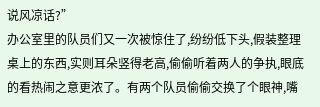说风凉话?”
办公室里的队员们又一次被惊住了,纷纷低下头,假装整理桌上的东西,实则耳朵竖得老高,偷偷听着两人的争执,眼底的看热闹之意更浓了。有两个队员偷偷交换了个眼神,嘴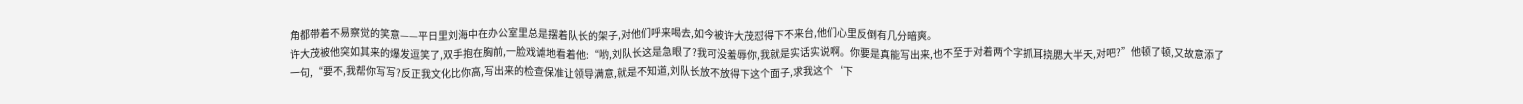角都带着不易察觉的笑意——平日里刘海中在办公室里总是摆着队长的架子,对他们呼来喝去,如今被许大茂怼得下不来台,他们心里反倒有几分暗爽。
许大茂被他突如其来的爆发逗笑了,双手抱在胸前,一脸戏谑地看着他:“哟,刘队长这是急眼了?我可没羞辱你,我就是实话实说啊。你要是真能写出来,也不至于对着两个字抓耳挠腮大半天,对吧?”他顿了顿,又故意添了一句,“要不,我帮你写写?反正我文化比你高,写出来的检查保准让领导满意,就是不知道,刘队长放不放得下这个面子,求我这个‘下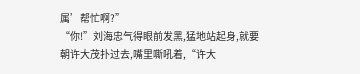属’帮忙啊?”
“你!”刘海忠气得眼前发黑,猛地站起身,就要朝许大茂扑过去,嘴里嘶吼着,“许大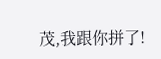茂,我跟你拼了!